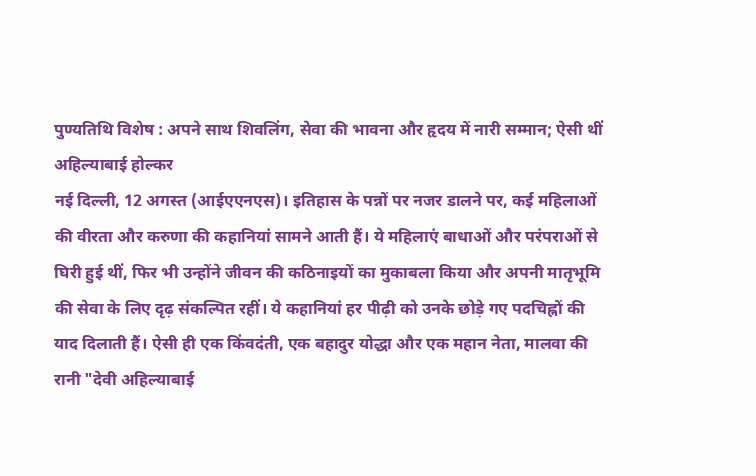पुण्यतिथि विशेष : अपने साथ शिवलिंग, सेवा की भावना और हृदय में नारी सम्मान; ऐसी थीं अहिल्याबाई होल्कर
नई दिल्ली, 12 अगस्त (आईएएनएस)। इतिहास के पन्नों पर नजर डालने पर, कई महिलाओं की वीरता और करुणा की कहानियां सामने आती हैं। ये महिलाएं बाधाओं और परंपराओं से घिरी हुई थीं, फिर भी उन्होंने जीवन की कठिनाइयों का मुकाबला किया और अपनी मातृभूमि की सेवा के लिए दृढ़ संकल्पित रहीं। ये कहानियां हर पीढ़ी को उनके छोड़े गए पदचिह्नों की याद दिलाती हैं। ऐसी ही एक किंवदंती, एक बहादुर योद्धा और एक महान नेता, मालवा की रानी "देवी अहिल्याबाई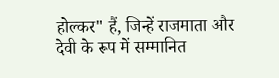होल्कर" हैं, जिन्हें राजमाता और देवी के रूप में सम्मानित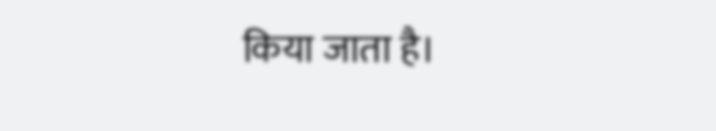किया जाता है।